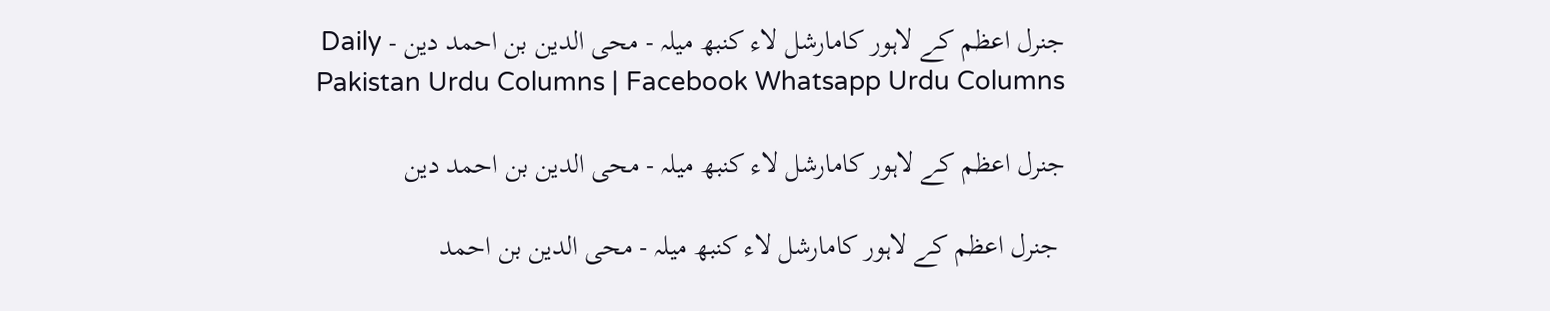جنرل اعظم کے لاہور کامارشل لاء کنبھ میلہ - محی الدین بن احمد دین - Daily Pakistan Urdu Columns | Facebook Whatsapp Urdu Columns

جنرل اعظم کے لاہور کامارشل لاء کنبھ میلہ - محی الدین بن احمد دین

 جنرل اعظم کے لاہور کامارشل لاء کنبھ میلہ - محی الدین بن احمد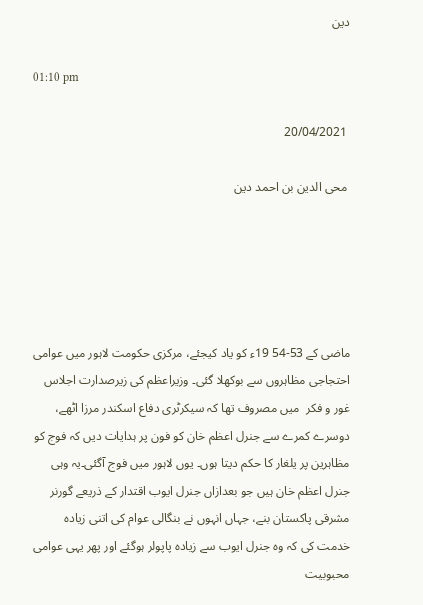دین

01:10 pm

 20/04/2021

 محی الدین بن احمد دین





ماضی کے 53-54 19ء کو یاد کیجئے، مرکزی حکومت لاہور میں عوامی احتجاجی مظاہروں سے بوکھلا گئی۔ وزیراعظم کی زیرصدارت اجلاس غور و فکر  میں مصروف تھا کہ سیکرٹری دفاع اسکندر مرزا اٹھے، دوسرے کمرے سے جنرل اعظم خان کو فون پر ہدایات دیں کہ فوج کو مظاہرین پر یلغار کا حکم دیتا ہوں۔ یوں لاہور میں فوج آگئی۔یہ وہی جنرل اعظم خان ہیں جو بعدازاں جنرل ایوب اقتدار کے ذریعے گورنر مشرقی پاکستان بنے، جہاں انہوں نے بنگالی عوام کی اتنی زیادہ خدمت کی کہ وہ جنرل ایوب سے زیادہ پاپولر ہوگئے اور پھر یہی عوامی محبوبیت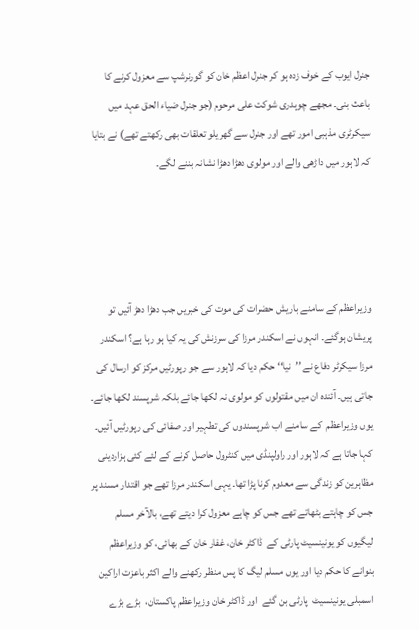جنرل ایوب کے خوف زدہ ہو کر جنرل اعظم خان کو گورنرشپ سے معزول کرنے کا باعث بنی۔ مجھے چوہدری شوکت علی مرحوم (جو جنرل ضیاء الحق عہد میں سیکرٹری مذہبی امور تھے اور جنرل سے گھریلو تعلقات بھی رکھتے تھے) نے بتایا کہ لاہور میں داڑھی والے اور مولوی دھڑا دھڑا نشانہ بننے لگے۔




وزیراعظم کے سامنے باریش حضرات کی موت کی خبریں جب دھڑا دھڑ آئیں تو پریشان ہوگئے۔ انہوں نے اسکندر مرزا کی سرزنش کی یہ کیا ہو رہا ہے؟ اسکندر مرزا سیکرٹر دفاع نے ’’نیا‘‘ حکم دیا کہ لاہور سے جو رپورٹیں مرکز کو ارسال کی جاتی ہیں۔ آئندہ ان میں مقتولوں کو مولوی نہ لکھا جائے بلکہ شرپسند لکھا جائے۔ یوں وزیراعظم  کے سامنے اب شرپسندوں کی تطہیر اور صفائی کی رپورٹیں آئیں۔ کہا جاتا ہے کہ لاہور اور راولپنڈی میں کنٹرول حاصل کرنے کے لئے کئی ہزاردینی مظاہرین کو زندگی سے معدوم کرنا پڑا تھا۔ یہی اسکندر مرزا تھے جو اقتدار مسند پر جس کو چاہتے بٹھاتے تھے جس کو چاہے معزول کرا دیتے تھے، بالآخر مسلم لیگیوں کو یونینسیٹ پارٹی کے  ڈاکٹر خان، غفار خان کے بھائی، کو وزیراعظم بنوانے کا حکم دیا اور یوں مسلم لیگ کا پس منظر رکھنے والے اکثر باعزت اراکین اسمبلی یونینسیٹ  پارٹی بن گئے  اور ڈاکٹر خان وزیراعظم پاکستان،  بڑے بڑے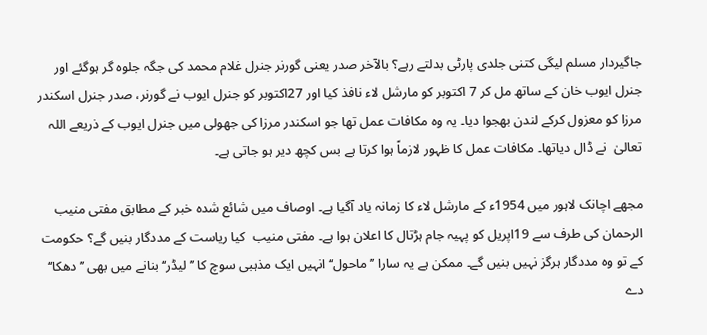جاگیردار مسلم لیگی کتنی جلدی پارٹی بدلتے رہے؟ بالآخر صدر یعنی گورنر جنرل غلام محمد کی جگہ جلوہ گر ہوگئے اور جنرل ایوب خان کے ساتھ مل کر 7 اکتوبر کو مارشل لاء نافذ کیا اور 27اکتوبر کو جنرل ایوب نے گورنر، صدر جنرل اسکندر مرزا کو معزول کرکے لندن بھجوا دیا۔ یہ وہ مکافات عمل تھا جو اسکندر مرزا کی جھولی میں جنرل ایوب کے ذریعے اللہ تعالیٰ  نے ڈال دیاتھا۔ مکافات عمل کا ظہور لازماً ہوا کرتا ہے بس کچھ دیر ہو جاتی ہے۔

مجھے اچانک لاہور میں 1954ء کے مارشل لاء کا زمانہ یاد آگیا ہے۔ اوصاف میں شائع شدہ خبر کے مطابق مفتی منیب الرحمان کی طرف سے 19اپریل کو پہیہ جام ہڑتال کا اعلان ہوا ہے۔ مفتی منیب  کیا ریاست کے مددگار بنیں گے؟ حکومت کے تو وہ مددگار ہرگز نہیں بنیں گے۔ ممکن ہے یہ سارا ’’ماحول‘‘ انہیں ایک مذہبی سوچ کا ’’لیڈر‘‘ بنانے میں بھی ’’دھکا‘‘ دے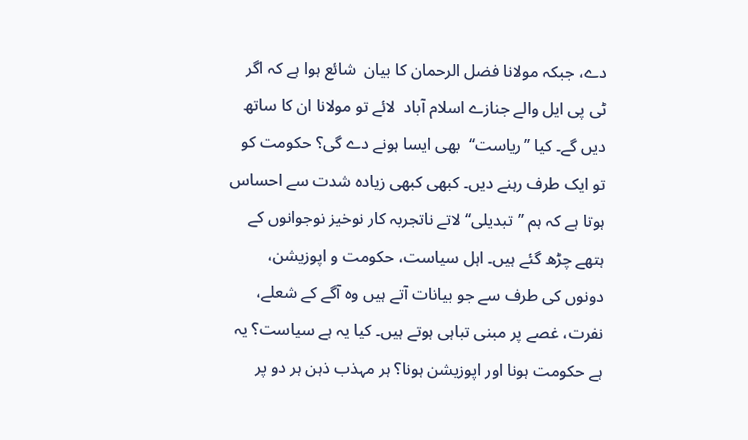دے، جبکہ مولانا فضل الرحمان کا بیان  شائع ہوا ہے کہ اگر ٹی پی ایل والے جنازے اسلام آباد  لائے تو مولانا ان کا ساتھ دیں گے۔ کیا ’’ریاست‘‘  بھی ایسا ہونے دے گی؟ حکومت کو تو ایک طرف رہنے دیں۔ کبھی کبھی زیادہ شدت سے احساس ہوتا ہے کہ ہم ’’تبدیلی‘‘ لاتے ناتجربہ کار نوخیز نوجوانوں کے ہتھے چڑھ گئے ہیں۔ اہل سیاست، حکومت و اپوزیشن، دونوں کی طرف سے جو بیانات آتے ہیں وہ آگے کے شعلے، نفرت، غصے پر مبنی تباہی ہوتے ہیں۔ کیا یہ ہے سیاست؟ یہ ہے حکومت ہونا اور اپوزیشن ہونا؟ ہر مہذب ذہن ہر دو پر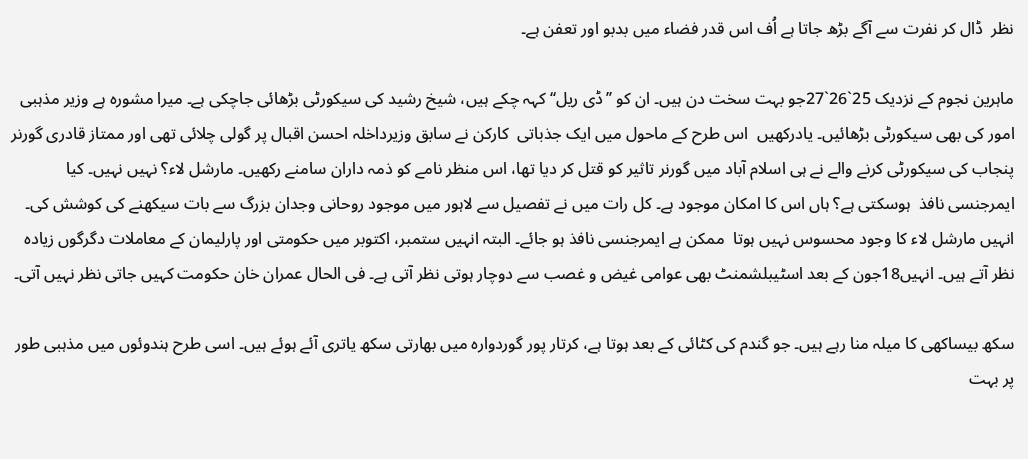نظر  ڈال کر نفرت سے آگے بڑھ جاتا ہے اُف اس قدر فضاء میں بدبو اور تعفن ہے۔

ماہرین نجوم کے نزدیک 25`26`27جو بہت سخت دن ہیں۔ ان کو ’’ڈی ریل‘‘ کہہ چکے ہیں، شیخ رشید کی سیکورٹی بڑھائی جاچکی ہے۔ میرا مشورہ ہے وزیر مذہبی امور کی بھی سیکورٹی بڑھائیں۔ یادرکھیں  اس طرح کے ماحول میں ایک جذباتی  کارکن نے سابق وزیرداخلہ احسن اقبال پر گولی چلائی تھی اور ممتاز قادری گورنر پنجاب کی سیکورٹی کرنے والے نے ہی اسلام آباد میں گورنر تاثیر کو قتل کر دیا تھا، اس منظر نامے کو ذمہ داران سامنے رکھیں۔ مارشل لاء؟ نہیں نہیں۔ کیا ایمرجنسی نافذ  ہوسکتی ہے؟ ہاں اس کا امکان موجود ہے۔ کل رات میں نے تفصیل سے لاہور میں موجود روحانی وجدان بزرگ سے بات سیکھنے کی کوشش کی۔ انہیں مارشل لاء کا وجود محسوس نہیں ہوتا  ممکن ہے ایمرجنسی نافذ ہو جائے۔ البتہ انہیں ستمبر، اکتوبر میں حکومتی اور پارلیمان کے معاملات دگرگوں زیادہ نظر آتے ہیں۔ انہیں18جون کے بعد اسٹیبلشمنٹ بھی عوامی غیض و غصب سے دوچار ہوتی نظر آتی ہے۔ فی الحال عمران خان حکومت کہیں جاتی نظر نہیں آتی۔

سکھ بیساکھی کا میلہ منا رہے ہیں۔ جو گندم کی کٹائی کے بعد ہوتا ہے، کرتار پور گوردوارہ میں بھارتی سکھ یاتری آئے ہوئے ہیں۔ اسی طرح ہندوئوں میں مذہبی طور پر بہت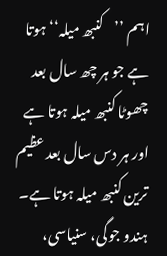اہم ’’کنبھ میلہ‘‘ ہوتا ہے جو ہر چھ سال بعد چھوٹا کنبھ میلہ ہوتا ہے اور ہر دس سال بعد عظیم ترین کنبھ میلہ ہوتا ہے۔ ہندو جوگی، سنیاسی،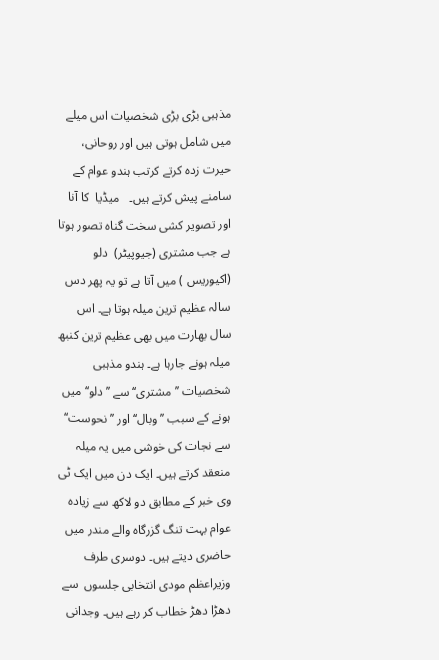مذہبی بڑی بڑی شخصیات اس میلے میں شامل ہوتی ہیں اور روحانی، حیرت زدہ کرتے کرتب ہندو عوام کے سامنے پیش کرتے ہیں۔   میڈیا  کا آنا اور تصویر کشی سخت گناہ تصور ہوتا ہے جب مشتری (جیوپیٹر)  دلو (اکیوریس ) میں آتا ہے تو یہ پھر دس سالہ عظیم ترین میلہ ہوتا ہے۔ اس سال بھارت میں بھی عظیم ترین کنبھ میلہ ہونے جارہا ہے۔ ہندو مذہبی شخصیات ’’مشتری‘‘ سے ’’دلو‘‘ میں ہونے کے سبب ’’وبال‘‘ اور ’’نحوست‘‘ سے نجات کی خوشی میں یہ میلہ منعقد کرتے ہیں۔ ایک دن میں ایک ٹی وی خبر کے مطابق دو لاکھ سے زیادہ عوام بہت تنگ گزرگاہ والے مندر میں حاضری دیتے ہیں۔ دوسری طرف وزیراعظم مودی انتخابی جلسوں  سے دھڑا دھڑ خطاب کر رہے ہیں۔ وجدانی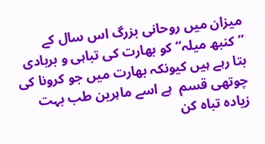میزان میں روحانی بزرگ اس سال کے ’’کنبھ میلہ‘‘ کو بھارت کی تباہی و بربادی بتا رہے ہیں کیونکہ بھارت میں جو کرونا کی چوتھی قسم  ہے اسے ماہرین طب بہت زیادہ تباہ کن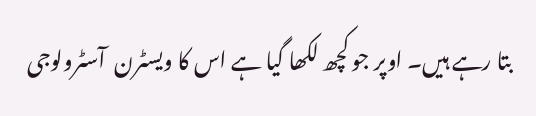بتا رہے ہیں۔ اوپر جو کچھ لکھا گیا ہے اس کا ویسٹرن  آسٹرولوجی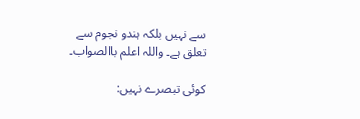سے نہیں بلکہ ہندو نجوم سے تعلق ہے۔ واللہ اعلم باالصواب۔

کوئی تبصرے نہیں: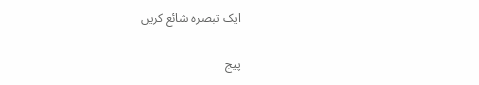ایک تبصرہ شائع کریں

پیج